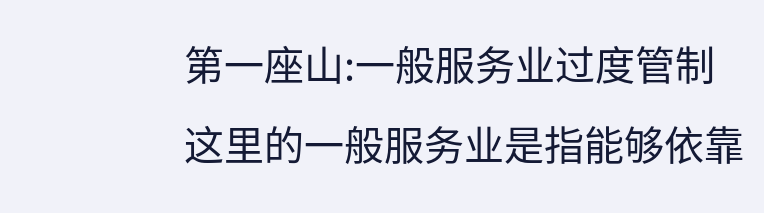第一座山:一般服务业过度管制
这里的一般服务业是指能够依靠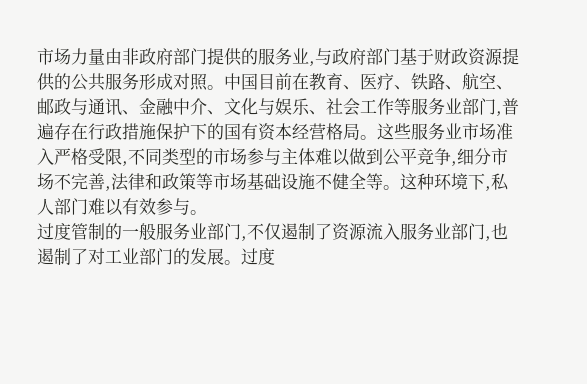市场力量由非政府部门提供的服务业,与政府部门基于财政资源提供的公共服务形成对照。中国目前在教育、医疗、铁路、航空、邮政与通讯、金融中介、文化与娱乐、社会工作等服务业部门,普遍存在行政措施保护下的国有资本经营格局。这些服务业市场准入严格受限,不同类型的市场参与主体难以做到公平竞争,细分市场不完善,法律和政策等市场基础设施不健全等。这种环境下,私人部门难以有效参与。
过度管制的一般服务业部门,不仅遏制了资源流入服务业部门,也遏制了对工业部门的发展。过度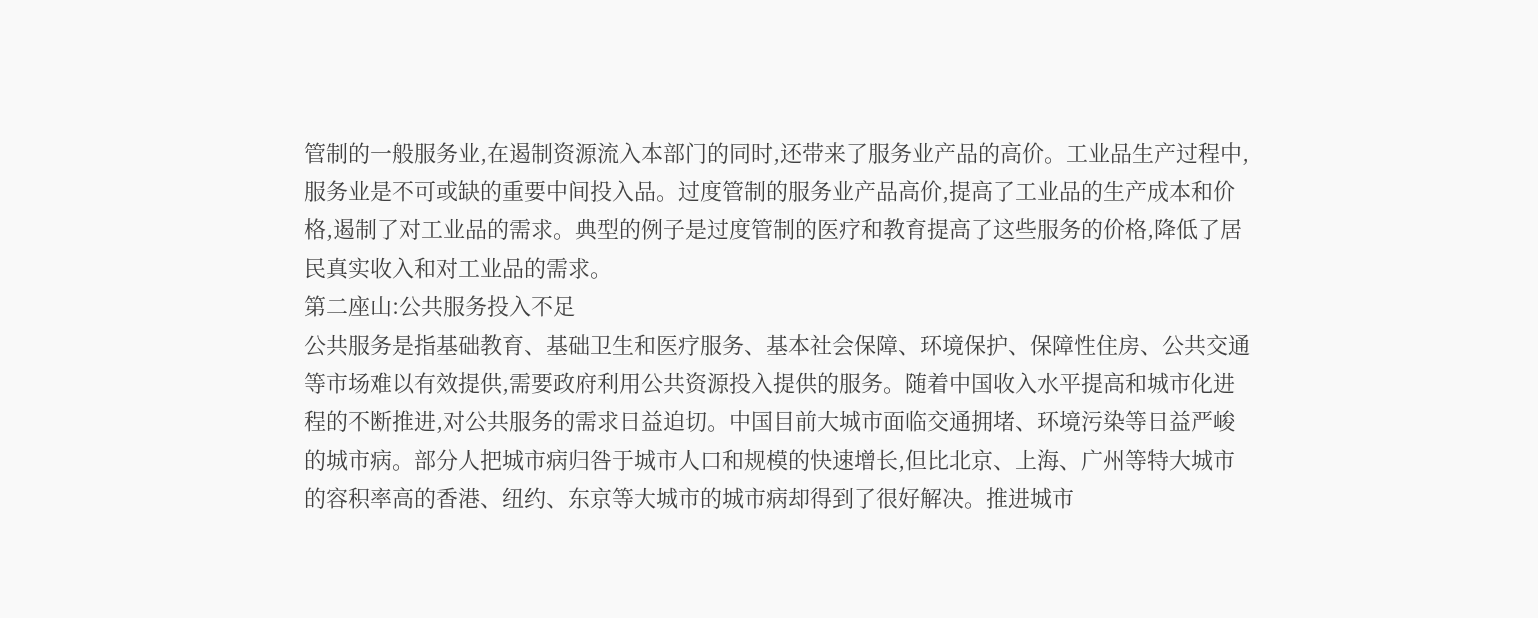管制的一般服务业,在遏制资源流入本部门的同时,还带来了服务业产品的高价。工业品生产过程中,服务业是不可或缺的重要中间投入品。过度管制的服务业产品高价,提高了工业品的生产成本和价格,遏制了对工业品的需求。典型的例子是过度管制的医疗和教育提高了这些服务的价格,降低了居民真实收入和对工业品的需求。
第二座山:公共服务投入不足
公共服务是指基础教育、基础卫生和医疗服务、基本社会保障、环境保护、保障性住房、公共交通等市场难以有效提供,需要政府利用公共资源投入提供的服务。随着中国收入水平提高和城市化进程的不断推进,对公共服务的需求日益迫切。中国目前大城市面临交通拥堵、环境污染等日益严峻的城市病。部分人把城市病归咎于城市人口和规模的快速增长,但比北京、上海、广州等特大城市的容积率高的香港、纽约、东京等大城市的城市病却得到了很好解决。推进城市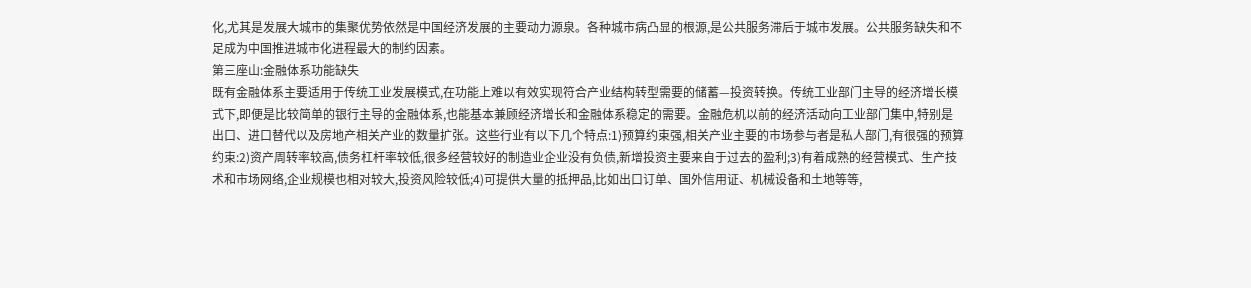化,尤其是发展大城市的集聚优势依然是中国经济发展的主要动力源泉。各种城市病凸显的根源,是公共服务滞后于城市发展。公共服务缺失和不足成为中国推进城市化进程最大的制约因素。
第三座山:金融体系功能缺失
既有金融体系主要适用于传统工业发展模式,在功能上难以有效实现符合产业结构转型需要的储蓄—投资转换。传统工业部门主导的经济增长模式下,即便是比较简单的银行主导的金融体系,也能基本兼顾经济增长和金融体系稳定的需要。金融危机以前的经济活动向工业部门集中,特别是出口、进口替代以及房地产相关产业的数量扩张。这些行业有以下几个特点:1)预算约束强,相关产业主要的市场参与者是私人部门,有很强的预算约束:2)资产周转率较高,债务杠杆率较低,很多经营较好的制造业企业没有负债,新增投资主要来自于过去的盈利;3)有着成熟的经营模式、生产技术和市场网络,企业规模也相对较大,投资风险较低;4)可提供大量的抵押品,比如出口订单、国外信用证、机械设备和土地等等,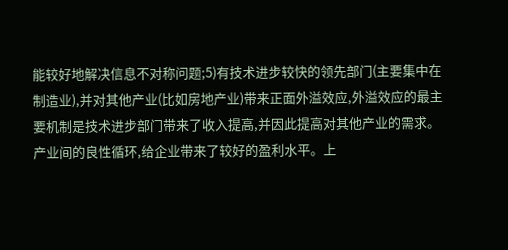能较好地解决信息不对称问题;5)有技术进步较快的领先部门(主要集中在制造业),并对其他产业(比如房地产业)带来正面外溢效应,外溢效应的最主要机制是技术进步部门带来了收入提高,并因此提高对其他产业的需求。产业间的良性循环,给企业带来了较好的盈利水平。上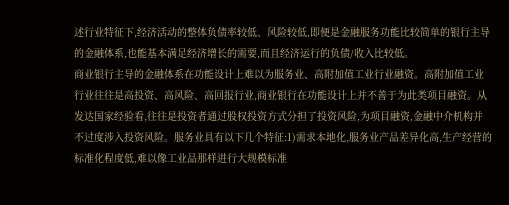述行业特征下,经济活动的整体负债率较低、风险较低,即便是金融服务功能比较简单的银行主导的金融体系,也能基本满足经济增长的需要,而且经济运行的负债/收入比较低。
商业银行主导的金融体系在功能设计上难以为服务业、高附加值工业行业融资。高附加值工业行业往往是高投资、高风险、高回报行业,商业银行在功能设计上并不善于为此类项目融资。从发达国家经验看,往往是投资者通过股权投资方式分担了投资风险,为项目融资,金融中介机构并不过度涉入投资风险。服务业具有以下几个特征:1)需求本地化,服务业产品差异化高,生产经营的标准化程度低,难以像工业品那样进行大规模标准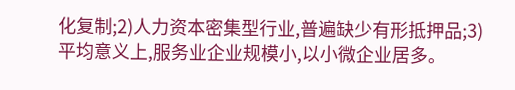化复制;2)人力资本密集型行业,普遍缺少有形抵押品;3)平均意义上,服务业企业规模小,以小微企业居多。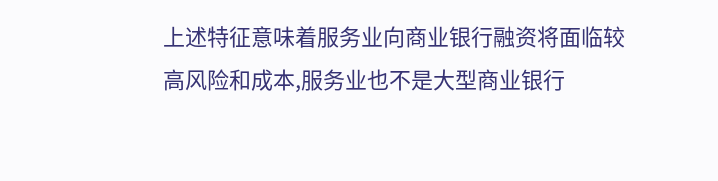上述特征意味着服务业向商业银行融资将面临较高风险和成本,服务业也不是大型商业银行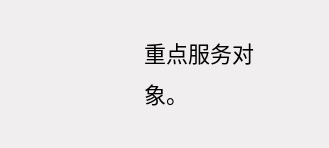重点服务对象。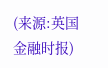(来源:英国金融时报)